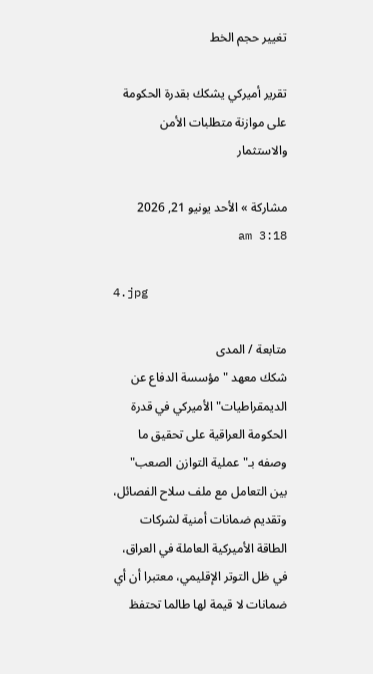تغيير حجم الخط

تقرير أميركي يشكك بقدرة الحكومة على موازنة متطلبات الأمن والاستثمار

مشاركة » الأحد يونيو 21, 2026 3:18 am

4.jpg

متابعة / المدى
شكك معهد "مؤسسة الدفاع عن الديمقراطيات" الأميركي في قدرة الحكومة العراقية على تحقيق ما وصفه بـ"عملية التوازن الصعب" بين التعامل مع ملف سلاح الفصائل، وتقديم ضمانات أمنية لشركات الطاقة الأميركية العاملة في العراق، في ظل التوتر الإقليمي، معتبرا أن أي ضمانات لا قيمة لها طالما تحتفظ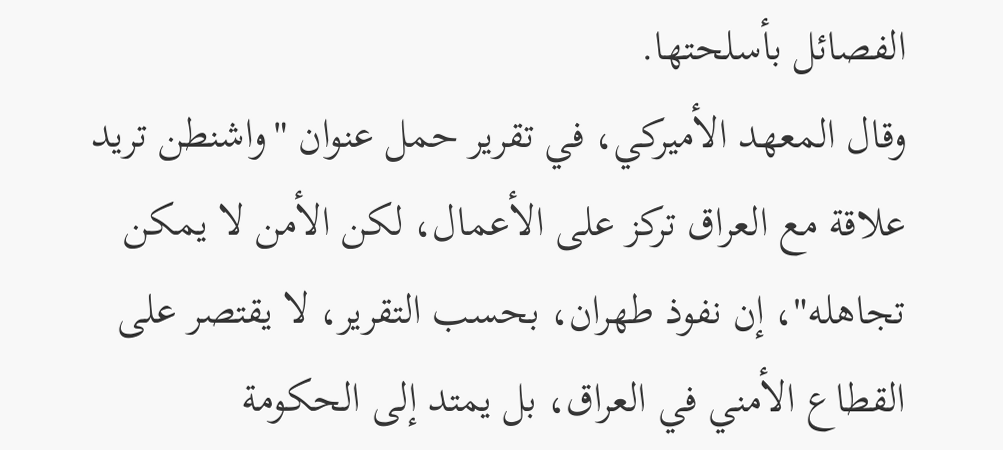الفصائل بأسلحتها.
وقال المعهد الأميركي، في تقرير حمل عنوان "واشنطن تريد علاقة مع العراق تركز على الأعمال، لكن الأمن لا يمكن تجاهله"، إن نفوذ طهران، بحسب التقرير، لا يقتصر على القطاع الأمني في العراق، بل يمتد إلى الحكومة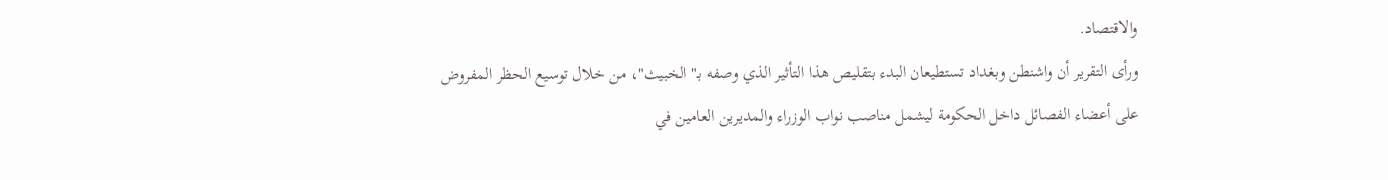والاقتصاد.
ورأى التقرير أن واشنطن وبغداد تستطيعان البدء بتقليص هذا التأثير الذي وصفه بـ"الخبيث"، من خلال توسيع الحظر المفروض على أعضاء الفصائل داخل الحكومة ليشمل مناصب نواب الوزراء والمديرين العامين في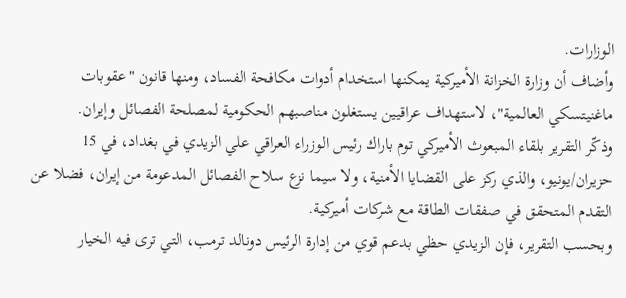الوزارات.
وأضاف أن وزارة الخزانة الأميركية يمكنها استخدام أدوات مكافحة الفساد، ومنها قانون "عقوبات ماغنيتسكي العالمية"، لاستهداف عراقيين يستغلون مناصبهم الحكومية لمصلحة الفصائل وإيران.
وذكّر التقرير بلقاء المبعوث الأميركي توم باراك رئيس الوزراء العراقي علي الزيدي في بغداد، في 15 حزيران/يونيو، والذي ركز على القضايا الأمنية، ولا سيما نزع سلاح الفصائل المدعومة من إيران، فضلا عن التقدم المتحقق في صفقات الطاقة مع شركات أميركية.
وبحسب التقرير، فإن الزيدي حظي بدعم قوي من إدارة الرئيس دونالد ترمب، التي ترى فيه الخيار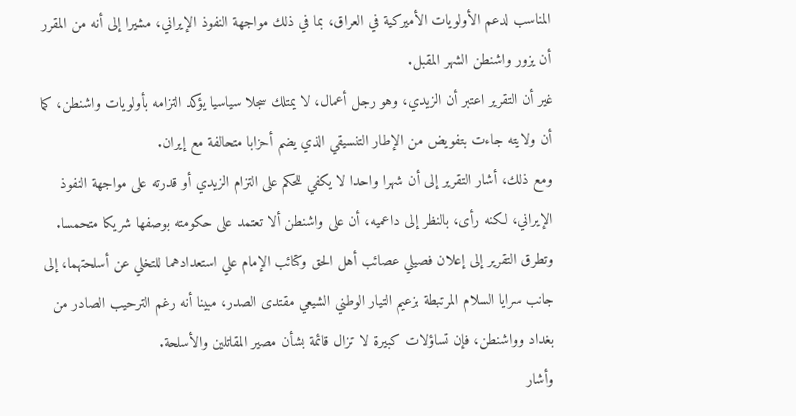المناسب لدعم الأولويات الأميركية في العراق، بما في ذلك مواجهة النفوذ الإيراني، مشيرا إلى أنه من المقرر أن يزور واشنطن الشهر المقبل.
غير أن التقرير اعتبر أن الزيدي، وهو رجل أعمال، لا يمتلك سجلا سياسيا يؤكد التزامه بأولويات واشنطن، كما أن ولايته جاءت بتفويض من الإطار التنسيقي الذي يضم أحزابا متحالفة مع إيران.
ومع ذلك، أشار التقرير إلى أن شهرا واحدا لا يكفي للحكم على التزام الزيدي أو قدرته على مواجهة النفوذ الإيراني، لكنه رأى، بالنظر إلى داعميه، أن على واشنطن ألا تعتمد على حكومته بوصفها شريكا متحمسا.
وتطرق التقرير إلى إعلان فصيلي عصائب أهل الحق وكتائب الإمام علي استعدادهما للتخلي عن أسلحتهما، إلى جانب سرايا السلام المرتبطة بزعيم التيار الوطني الشيعي مقتدى الصدر، مبينا أنه رغم الترحيب الصادر من بغداد وواشنطن، فإن تساؤلات كبيرة لا تزال قائمة بشأن مصير المقاتلين والأسلحة.
وأشار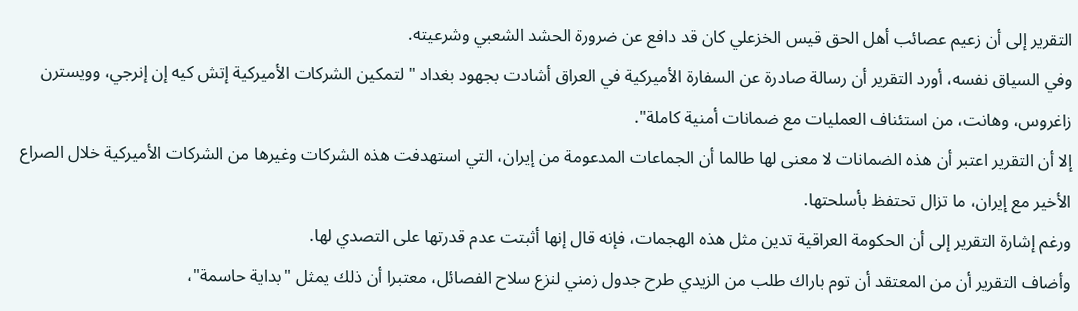التقرير إلى أن زعيم عصائب أهل الحق قيس الخزعلي كان قد دافع عن ضرورة الحشد الشعبي وشرعيته.
وفي السياق نفسه، أورد التقرير أن رسالة صادرة عن السفارة الأميركية في العراق أشادت بجهود بغداد "لتمكين الشركات الأميركية إتش كيه إن إنرجي، وويسترن زاغروس، وهانت، من استئناف العمليات مع ضمانات أمنية كاملة".
إلا أن التقرير اعتبر أن هذه الضمانات لا معنى لها طالما أن الجماعات المدعومة من إيران، التي استهدفت هذه الشركات وغيرها من الشركات الأميركية خلال الصراع الأخير مع إيران، ما تزال تحتفظ بأسلحتها.
ورغم إشارة التقرير إلى أن الحكومة العراقية تدين مثل هذه الهجمات، فإنه قال إنها أثبتت عدم قدرتها على التصدي لها.
وأضاف التقرير أن من المعتقد أن توم باراك طلب من الزيدي طرح جدول زمني لنزع سلاح الفصائل، معتبرا أن ذلك يمثل "بداية حاسمة"،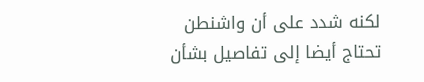لكنه شدد على أن واشنطن تحتاج أيضا إلى تفاصيل بشأن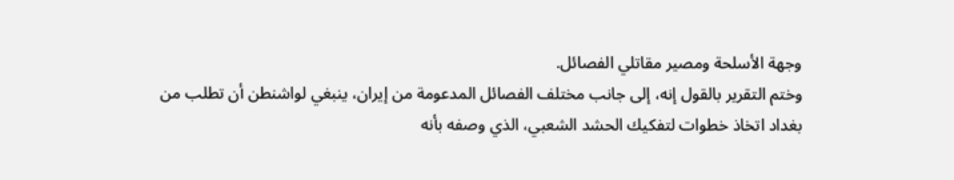وجهة الأسلحة ومصير مقاتلي الفصائل.
وختم التقرير بالقول إنه، إلى جانب مختلف الفصائل المدعومة من إيران، ينبغي لواشنطن أن تطلب من بغداد اتخاذ خطوات لتفكيك الحشد الشعبي، الذي وصفه بأنه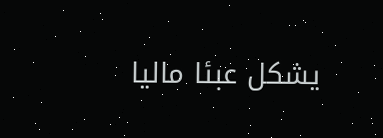يشكل عبئا ماليا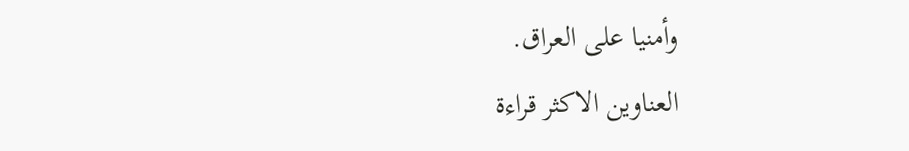وأمنيا على العراق.
العناوين الاكثر قراءة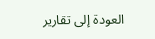العودة إلى تقارير